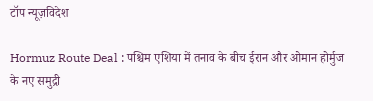टॉप न्यूज़विदेश

Hormuz Route Deal : पश्चिम एशिया में तनाव के बीच ईरान और ओमान होर्मुज के नए समुद्री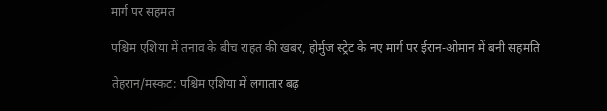मार्ग पर सहमत

पश्चिम एशिया में तनाव के बीच राहत की खबर, होर्मुज स्ट्रेट के नए मार्ग पर ईरान-ओमान में बनी सहमति

तेहरान/मस्कट: पश्चिम एशिया में लगातार बढ़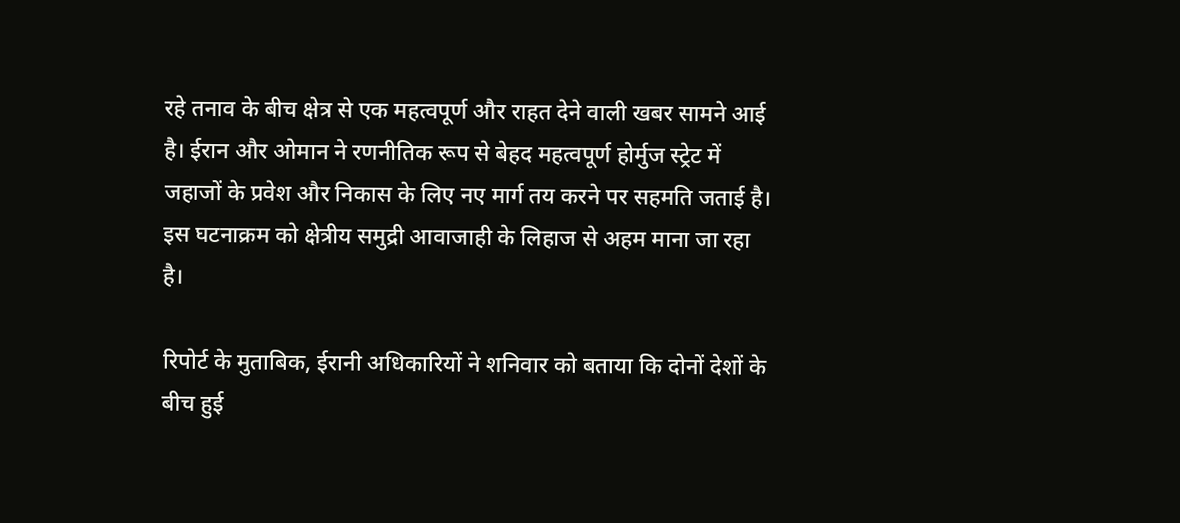रहे तनाव के बीच क्षेत्र से एक महत्वपूर्ण और राहत देने वाली खबर सामने आई है। ईरान और ओमान ने रणनीतिक रूप से बेहद महत्वपूर्ण होर्मुज स्ट्रेट में जहाजों के प्रवेश और निकास के लिए नए मार्ग तय करने पर सहमति जताई है। इस घटनाक्रम को क्षेत्रीय समुद्री आवाजाही के लिहाज से अहम माना जा रहा है।

रिपोर्ट के मुताबिक, ईरानी अधिकारियों ने शनिवार को बताया कि दोनों देशों के बीच हुई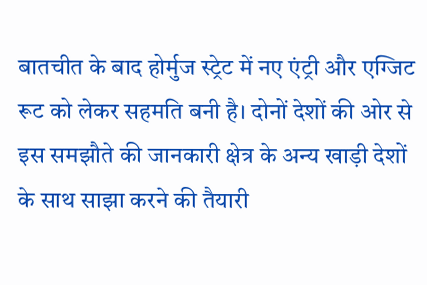बातचीत के बाद होर्मुज स्ट्रेट में नए एंट्री और एग्जिट रूट को लेकर सहमति बनी है। दोनों देशों की ओर से इस समझौते की जानकारी क्षेत्र के अन्य खाड़ी देशों के साथ साझा करने की तैयारी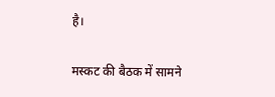है।

मस्कट की बैठक में सामने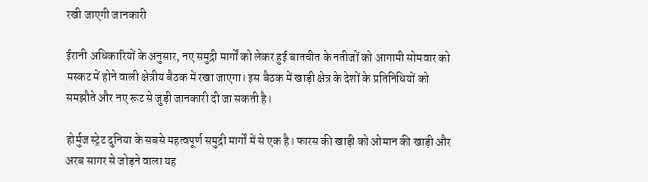रखी जाएगी जानकारी

ईरानी अधिकारियों के अनुसार, नए समुद्री मार्गों को लेकर हुई बातचीत के नतीजों को आगामी सोमवार को मस्कट में होने वाली क्षेत्रीय बैठक में रखा जाएगा। इस बैठक में खाड़ी क्षेत्र के देशों के प्रतिनिधियों को समझौते और नए रूट से जुड़ी जानकारी दी जा सकती है।

होर्मुज स्ट्रेट दुनिया के सबसे महत्वपूर्ण समुद्री मार्गों में से एक है। फारस की खाड़ी को ओमान की खाड़ी और अरब सागर से जोड़ने वाला यह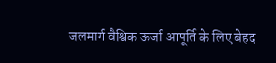जलमार्ग वैश्विक ऊर्जा आपूर्ति के लिए बेहद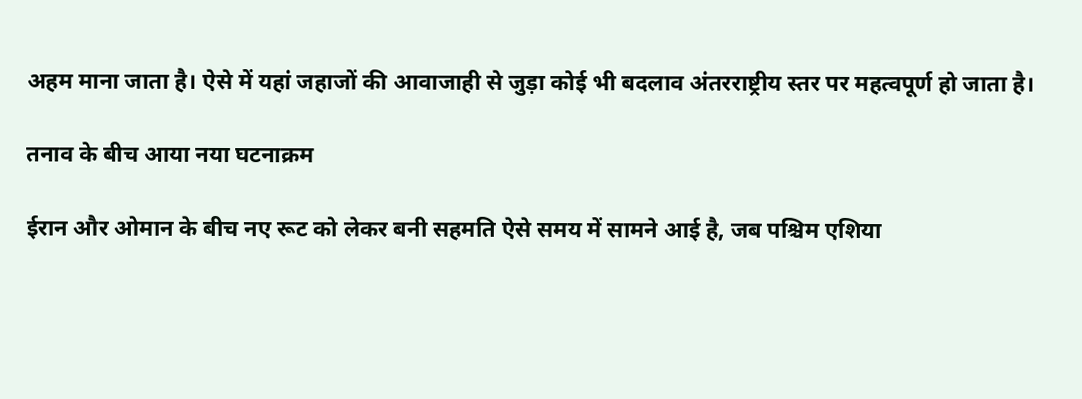अहम माना जाता है। ऐसे में यहां जहाजों की आवाजाही से जुड़ा कोई भी बदलाव अंतरराष्ट्रीय स्तर पर महत्वपूर्ण हो जाता है।

तनाव के बीच आया नया घटनाक्रम

ईरान और ओमान के बीच नए रूट को लेकर बनी सहमति ऐसे समय में सामने आई है, जब पश्चिम एशिया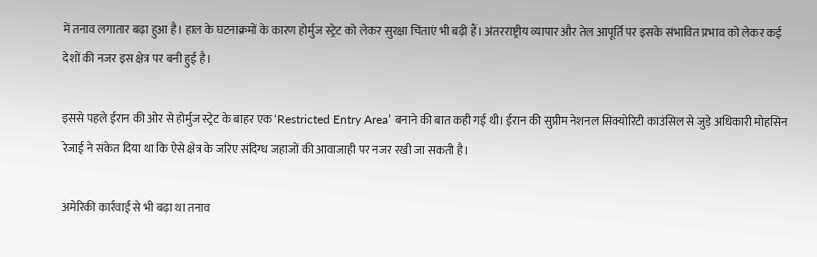में तनाव लगातार बढ़ा हुआ है। हाल के घटनाक्रमों के कारण होर्मुज स्ट्रेट को लेकर सुरक्षा चिंताएं भी बढ़ी हैं। अंतरराष्ट्रीय व्यापार और तेल आपूर्ति पर इसके संभावित प्रभाव को लेकर कई देशों की नजर इस क्षेत्र पर बनी हुई है।

इससे पहले ईरान की ओर से होर्मुज स्ट्रेट के बाहर एक ‘Restricted Entry Area’ बनाने की बात कही गई थी। ईरान की सुप्रीम नेशनल सिक्योरिटी काउंसिल से जुड़े अधिकारी मोहसिन रेजाई ने संकेत दिया था कि ऐसे क्षेत्र के जरिए संदिग्ध जहाजों की आवाजाही पर नजर रखी जा सकती है।

अमेरिकी कार्रवाई से भी बढ़ा था तनाव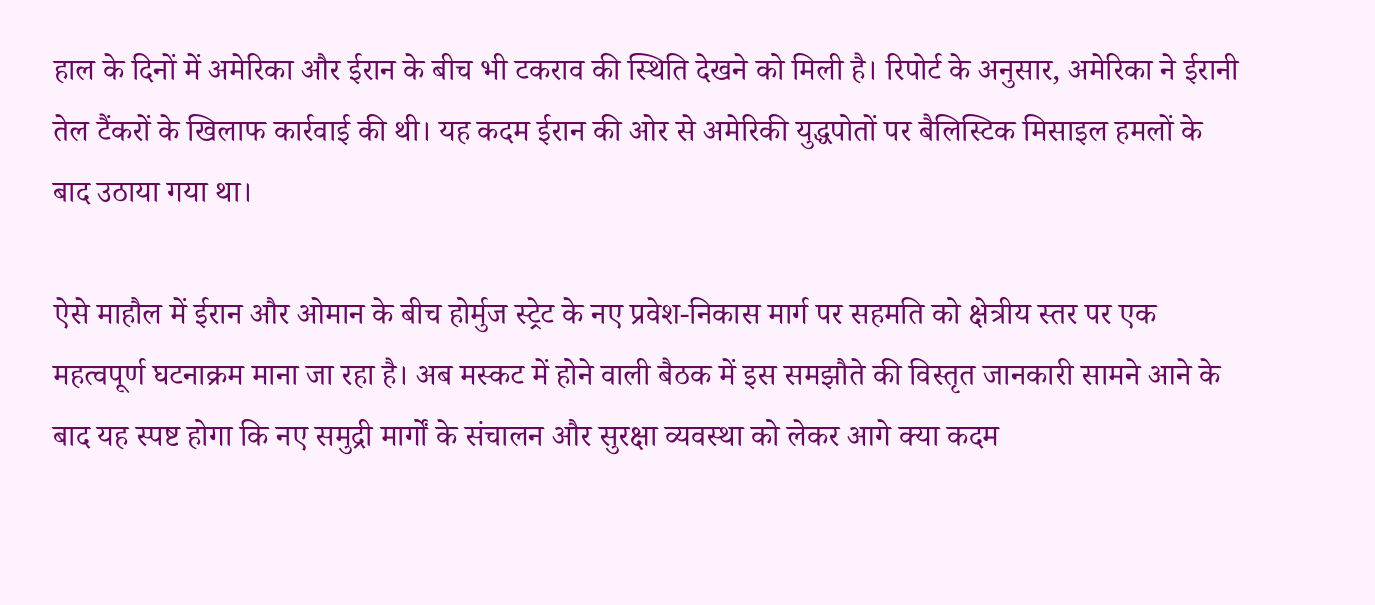हाल के दिनों में अमेरिका और ईरान के बीच भी टकराव की स्थिति देखने को मिली है। रिपोर्ट के अनुसार, अमेरिका ने ईरानी तेल टैंकरों के खिलाफ कार्रवाई की थी। यह कदम ईरान की ओर से अमेरिकी युद्धपोतों पर बैलिस्टिक मिसाइल हमलों के बाद उठाया गया था।

ऐसे माहौल में ईरान और ओमान के बीच होर्मुज स्ट्रेट के नए प्रवेश-निकास मार्ग पर सहमति को क्षेत्रीय स्तर पर एक महत्वपूर्ण घटनाक्रम माना जा रहा है। अब मस्कट में होने वाली बैठक में इस समझौते की विस्तृत जानकारी सामने आने के बाद यह स्पष्ट होगा कि नए समुद्री मार्गों के संचालन और सुरक्षा व्यवस्था को लेकर आगे क्या कदम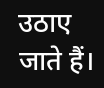उठाए जाते हैं।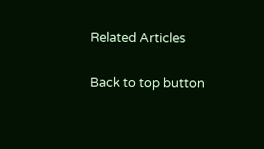Related Articles

Back to top button